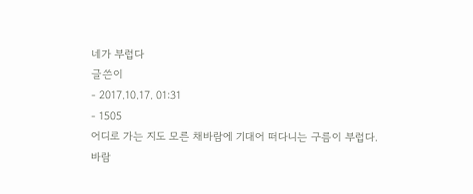네가 부럽다
글쓴이
- 2017.10.17. 01:31
- 1505
어디로 가는 지도 모른 채바람에 기대어 떠다니는 구름이 부럽다.
바람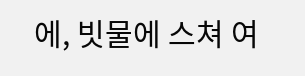에, 빗물에 스쳐 여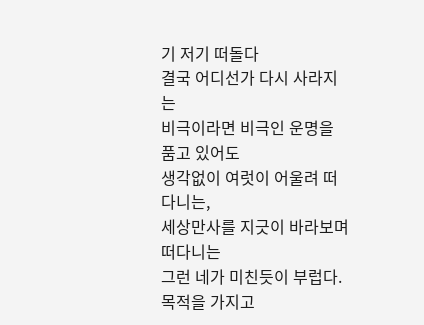기 저기 떠돌다
결국 어디선가 다시 사라지는
비극이라면 비극인 운명을 품고 있어도
생각없이 여럿이 어울려 떠다니는,
세상만사를 지긋이 바라보며 떠다니는
그런 네가 미친듯이 부럽다.
목적을 가지고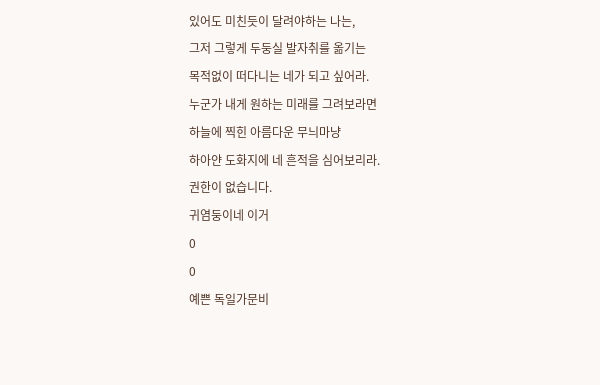있어도 미친듯이 달려야하는 나는,
그저 그렇게 두둥실 발자취를 옮기는
목적없이 떠다니는 네가 되고 싶어라.
누군가 내게 원하는 미래를 그려보라면
하늘에 찍힌 아름다운 무늬마냥
하아얀 도화지에 네 흔적을 심어보리라.
권한이 없습니다.
귀염둥이네 이거
0
0
예쁜 독일가문비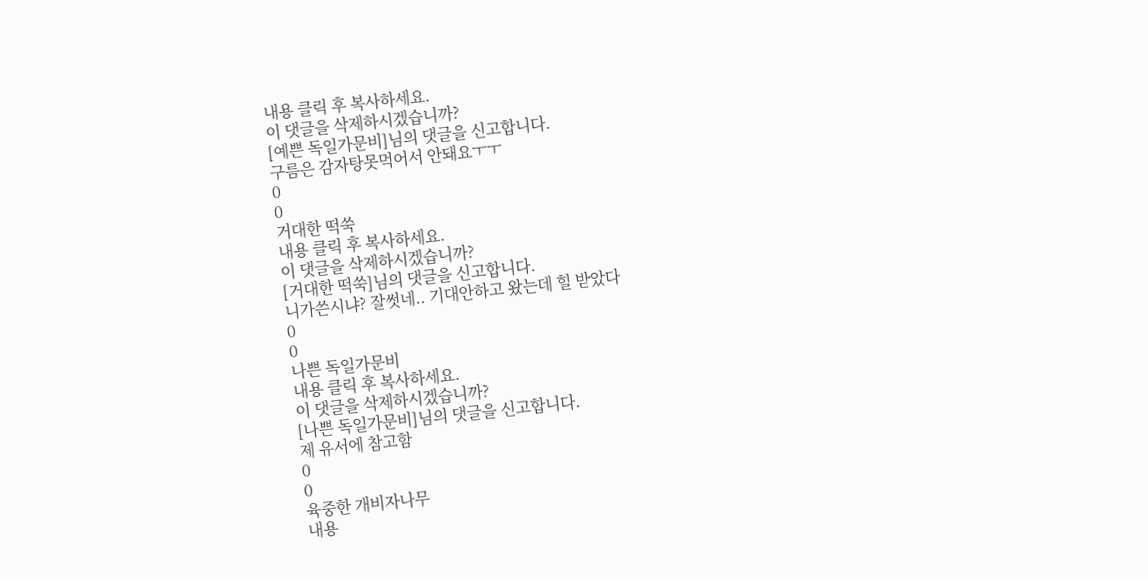내용 클릭 후 복사하세요.
이 댓글을 삭제하시겠습니까?
[예쁜 독일가문비]님의 댓글을 신고합니다.
구름은 감자탕못먹어서 안돼요ㅜㅜ
0
0
거대한 떡쑥
내용 클릭 후 복사하세요.
이 댓글을 삭제하시겠습니까?
[거대한 떡쑥]님의 댓글을 신고합니다.
니가쓴시냐? 잘썻네.. 기대안하고 왔는데 힐 받았다
0
0
나쁜 독일가문비
내용 클릭 후 복사하세요.
이 댓글을 삭제하시겠습니까?
[나쁜 독일가문비]님의 댓글을 신고합니다.
제 유서에 참고함
0
0
육중한 개비자나무
내용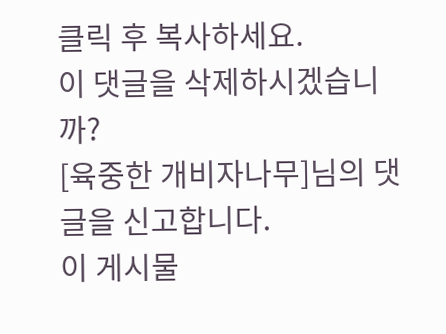클릭 후 복사하세요.
이 댓글을 삭제하시겠습니까?
[육중한 개비자나무]님의 댓글을 신고합니다.
이 게시물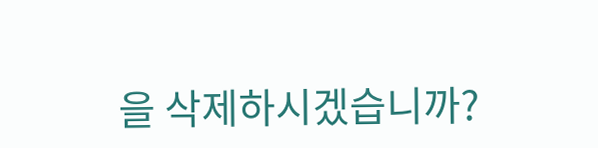을 삭제하시겠습니까?